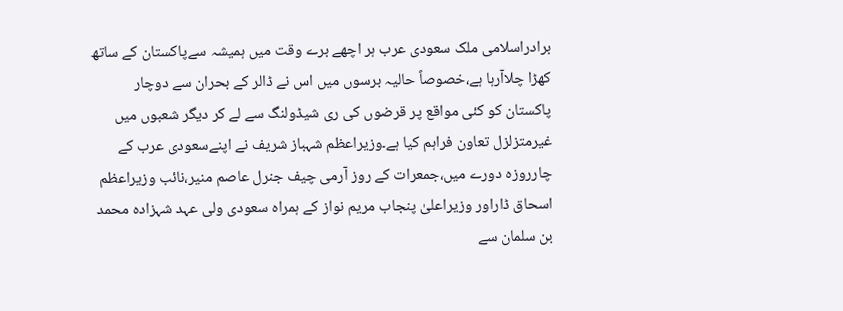برادراسلامی ملک سعودی عرب ہر اچھے برے وقت میں ہمیشہ سےپاکستان کے ساتھ کھڑا چلاآرہا ہے،خصوصاً حالیہ برسوں میں اس نے ڈالر کے بحران سے دوچار پاکستان کو کئی مواقع پر قرضوں کی ری شیڈولنگ سے لے کر دیگر شعبوں میں غیرمتزلزل تعاون فراہم کیا ہے۔وزیراعظم شہباز شریف نے اپنےسعودی عرب کے چارروزہ دورے میں،جمعرات کے روز آرمی چیف جنرل عاصم منیر،نائب وزیراعظم اسحاق ڈاراور وزیراعلیٰ پنجاب مریم نواز کے ہمراہ سعودی ولی عہد شہزادہ محمد بن سلمان سے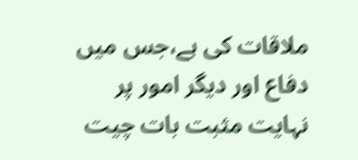ملاقات کی ہے،جس میں دفاع اور دیگر امور پر نہایت مثبت بات چیت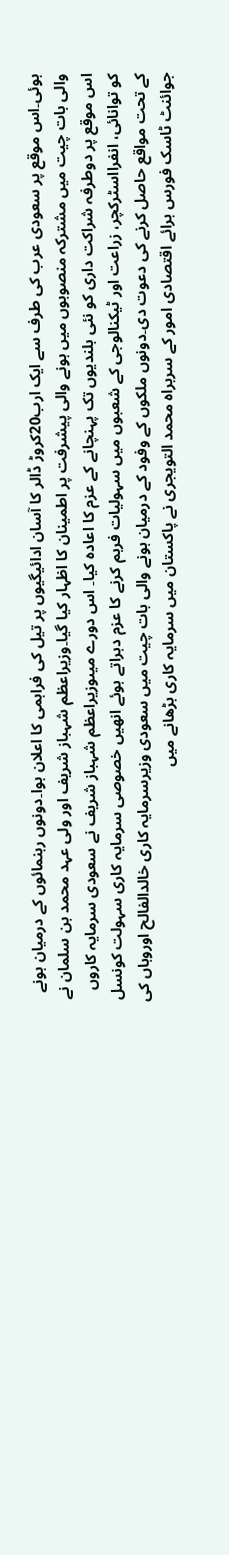ہوئی۔اس موقع پر سعودی عرب کی طرف سے ایک ارب20کروڑ ڈالر کا آسان ادائیگیوں پر تیل کی فراہمی کا اعلان ہوا۔دونوں رہنمائوں کے درمیان ہونے والی بات چیت میں مشترکہ منصوبوں میں ہونے والی پیشرفت پر اطمینان کا اظہار کیا گیا۔وزیراعظم شہباز شریف اور ولی عہد محمد بن سلمان نے اس موقع پر دوطرفہ شراکت داری کو نئی بلندیوں تک پہنچانے کے عزم کا اعادہ کیا۔ اس دورے میںوزیراعظم شہباز شریف نے سعودی سرمایہ کاروں کو توانائی، انفرااسٹرکچر، زراعت اور ٹیکنالوجی کے شعبوں میں سہولیات فرہم کرنے کا عزم دہراتے ہوئے انھیں خصوصی سرمایہ کاری سہولت کونسل کے تحت مواقع حاصل کرنے کی دعوت دی۔دونوں ملکوں کے وفود کے درمیان ہونے والی بات چیت میں سعودی وزیرسرمایہ کاری خالدالفالح اوروہاں کی جوائنٹ ٹاسک فورس برائے اقتصادی امور کے سربراہ محمد التویجری نے پاکستان میں سرمایہ کاری بڑھانے میں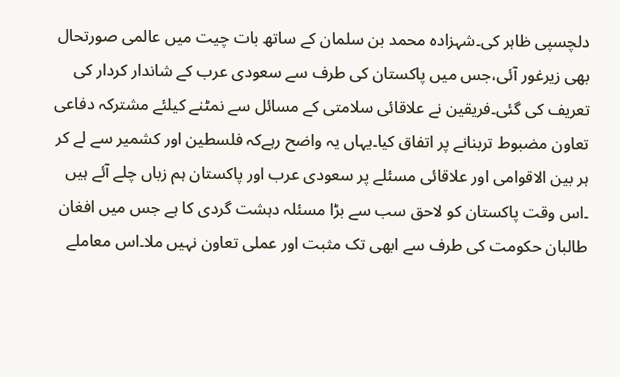دلچسپی ظاہر کی۔شہزادہ محمد بن سلمان کے ساتھ بات چیت میں عالمی صورتحال بھی زیرغور آئی،جس میں پاکستان کی طرف سے سعودی عرب کے شاندار کردار کی تعریف کی گئی۔فریقین نے علاقائی سلامتی کے مسائل سے نمٹنے کیلئے مشترکہ دفاعی تعاون مضبوط تربنانے پر اتفاق کیا۔یہاں یہ واضح رہےکہ فلسطین اور کشمیر سے لے کر ہر بین الاقوامی اور علاقائی مسئلے پر سعودی عرب اور پاکستان ہم زباں چلے آئے ہیں ۔اس وقت پاکستان کو لاحق سب سے بڑا مسئلہ دہشت گردی کا ہے جس میں افغان طالبان حکومت کی طرف سے ابھی تک مثبت اور عملی تعاون نہیں ملا۔اس معاملے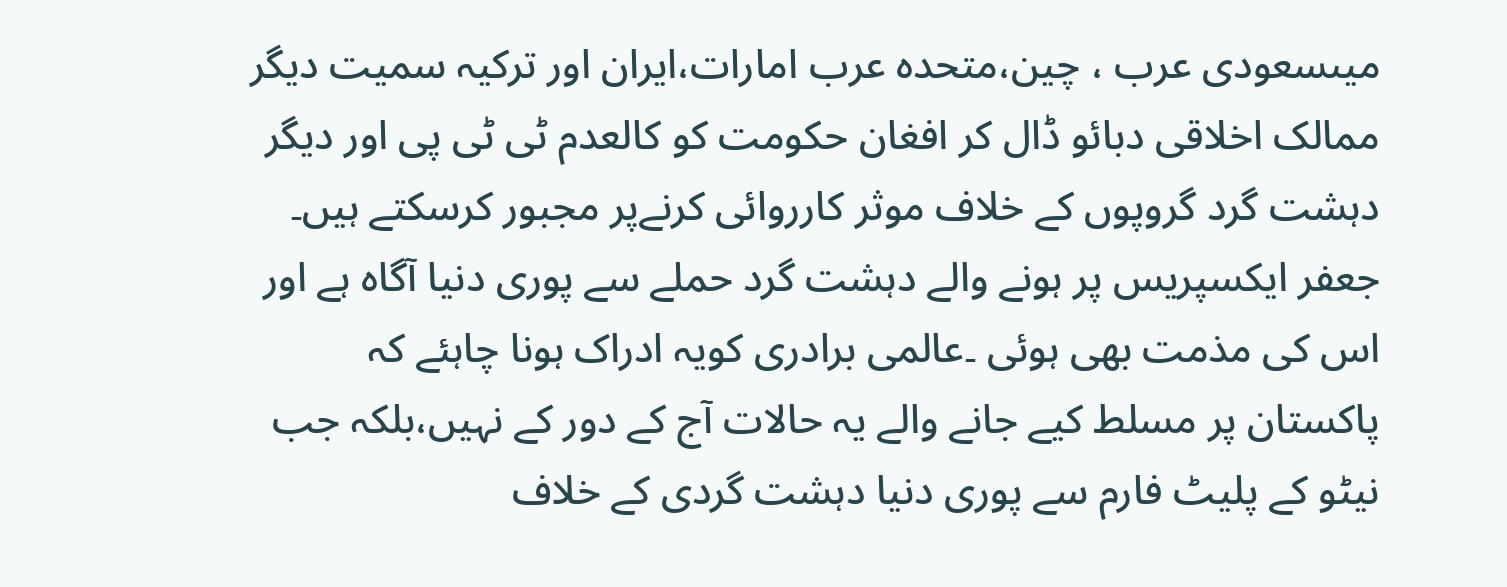میںسعودی عرب ، چین،متحدہ عرب امارات،ایران اور ترکیہ سمیت دیگر ممالک اخلاقی دبائو ڈال کر افغان حکومت کو کالعدم ٹی ٹی پی اور دیگر دہشت گرد گروپوں کے خلاف موثر کارروائی کرنےپر مجبور کرسکتے ہیں۔ جعفر ایکسپریس پر ہونے والے دہشت گرد حملے سے پوری دنیا آگاہ ہے اور اس کی مذمت بھی ہوئی ۔عالمی برادری کویہ ادراک ہونا چاہئے کہ پاکستان پر مسلط کیے جانے والے یہ حالات آج کے دور کے نہیں،بلکہ جب نیٹو کے پلیٹ فارم سے پوری دنیا دہشت گردی کے خلاف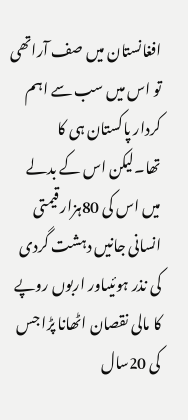افغانستان میں صف آراتھی تو اس میں سب سے اہم کردار پاکستان ہی کا تھا۔لیکن اس کے بدلے میں اس کی 80ہزار قیمتی انسانی جانیں دہشت گردی کی نذر ہوئیںاور اربوں روپے کا مالی نقصان اٹھانا پڑا جس کی 20سال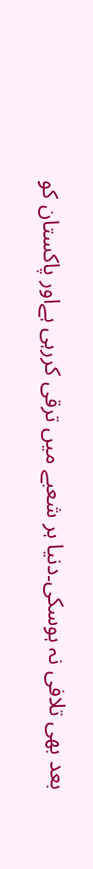بعد بھی تلافی نہ ہوسکی۔دنیا ہر شعبے میں ترقی کررہی ہےاور پاکستان کو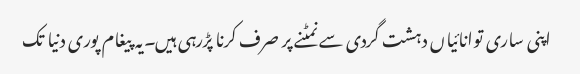اپنی ساری توانائیاں دہشت گردی سے نمٹنے پر صرف کرنا پڑرہی ہیں۔یہ پیغام پوری دنیا تک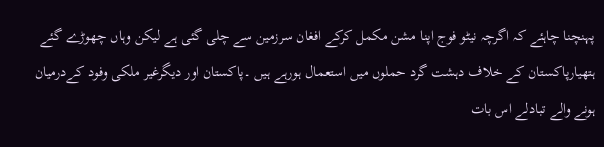پہنچنا چاہئے کہ اگرچہ نیٹو فوج اپنا مشن مکمل کرکے افغان سرزمین سے چلی گئی ہے لیکن وہاں چھوڑے گئے ہتھیارپاکستان کے خلاف دہشت گرد حملوں میں استعمال ہورہے ہیں ۔پاکستان اور دیگرغیر ملکی وفود کےدرمیان ہونے والے تبادلے اس بات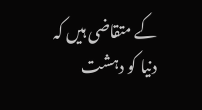کے متقاضی ہیں کہ دنیا کو دہشت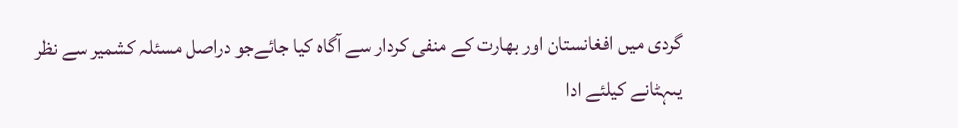گردی میں افغانستان اور بھارت کے منفی کردار سے آگاہ کیا جائےجو دراصل مسئلہ کشمیر سے نظر یںہٹانے کیلئے ادا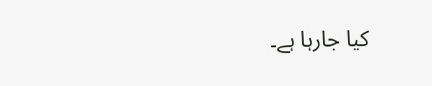کیا جارہا ہے۔